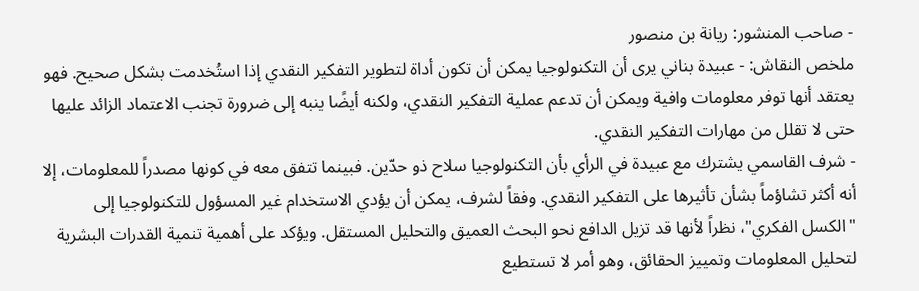- صاحب المنشور: ريانة بن منصور
ملخص النقاش: - عبيدة بناني يرى أن التكنولوجيا يمكن أن تكون أداة لتطوير التفكير النقدي إذا استُخدمت بشكل صحيح. فهو يعتقد أنها توفر معلومات وافية ويمكن أن تدعم عملية التفكير النقدي، ولكنه أيضًا ينبه إلى ضرورة تجنب الاعتماد الزائد عليها حتى لا تقلل من مهارات التفكير النقدي.
- شرف القاسمي يشترك مع عبيدة في الرأي بأن التكنولوجيا سلاح ذو حدّين. فبينما تتفق معه في كونها مصدراً للمعلومات، إلا أنه أكثر تشاؤماً بشأن تأثيرها على التفكير النقدي. وفقاً لشرف، يمكن أن يؤدي الاستخدام غير المسؤول للتكنولوجيا إلى "الكسل الفكري"، نظراً لأنها قد تزيل الدافع نحو البحث العميق والتحليل المستقل. ويؤكد على أهمية تنمية القدرات البشرية لتحليل المعلومات وتمييز الحقائق، وهو أمر لا تستطيع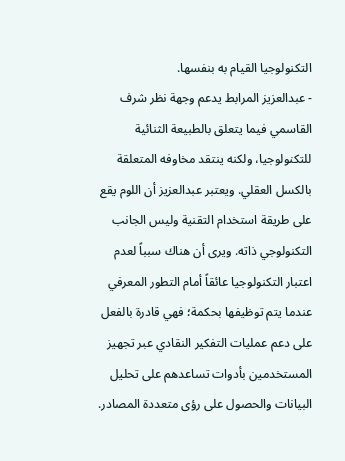التكنولوجيا القيام به بنفسها.
- عبدالعزيز المرابط يدعم وجهة نظر شرف القاسمي فيما يتعلق بالطبيعة الثنائية للتكنولوجيا، ولكنه ينتقد مخاوفه المتعلقة بالكسل العقلي. ويعتبر عبدالعزيز أن اللوم يقع على طريقة استخدام التقنية وليس الجانب التكنولوجي ذاته. ويرى أن هناك سبباً لعدم اعتبار التكنولوجيا عائقاً أمام التطور المعرفي عندما يتم توظيفها بحكمة؛ فهي قادرة بالفعل على دعم عمليات التفكير النقادي عبر تجهيز المستخدمين بأدوات تساعدهم على تحليل البيانات والحصول على رؤى متعددة المصادر.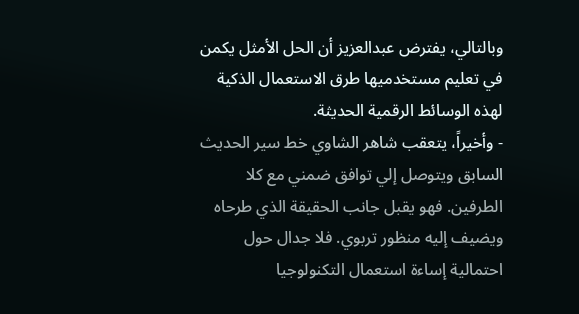وبالتالي، يفترض عبدالعزيز أن الحل الأمثل يكمن في تعليم مستخدميها طرق الاستعمال الذكية لهذه الوسائط الرقمية الحديثة.
- وأخيراً، يتعقب شاهر الشاوي خط سير الحديث السابق ويتوصل إلي توافق ضمني مع كلا الطرفين. فهو يقبل جانب الحقيقة الذي طرحاه ويضيف إليه منظور تربوي. فلا جدال حول احتمالية إساءة استعمال التكنولوجيا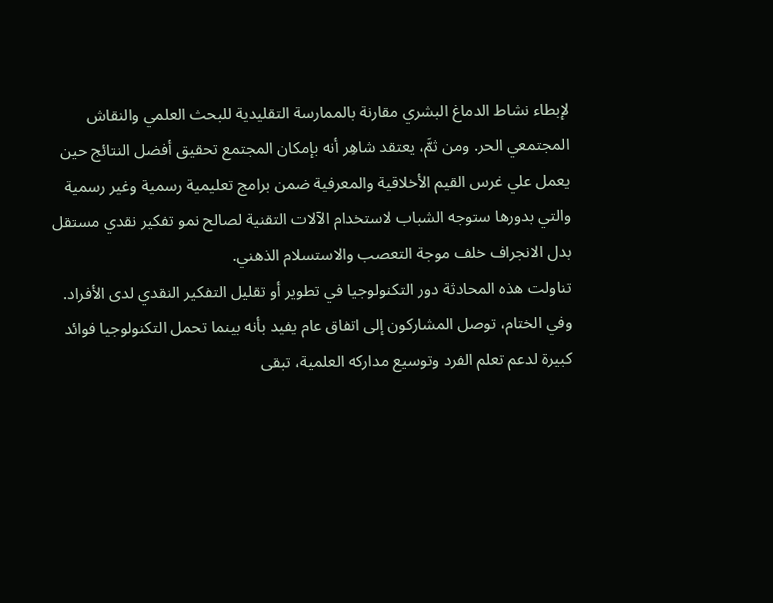لإبطاء نشاط الدماغ البشري مقارنة بالممارسة التقليدية للبحث العلمي والنقاش المجتمعي الحر. ومن ثمَّ، يعتقد شاهِر أنه بإمكان المجتمع تحقيق أفضل النتائج حين يعمل علي غرس القيم الأخلاقية والمعرفية ضمن برامج تعليمية رسمية وغير رسمية والتي بدورها ستوجه الشباب لاستخدام الآلات التقنية لصالح نمو تفكير نقدي مستقل بدل الانجراف خلف موجة التعصب والاستسلام الذهني.
تناولت هذه المحادثة دور التكنولوجيا في تطوير أو تقليل التفكير النقدي لدى الأفراد.
وفي الختام، توصل المشاركون إلى اتفاق عام يفيد بأنه بينما تحمل التكنولوجيا فوائد كبيرة لدعم تعلم الفرد وتوسيع مداركه العلمية، تبقى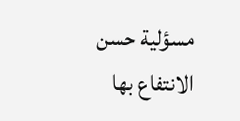مسؤلية حسن الانتفاع بها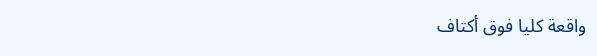واقعة كليا فوق أكتاف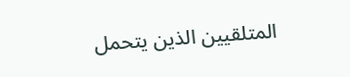المتلقيين الذين يتحمل